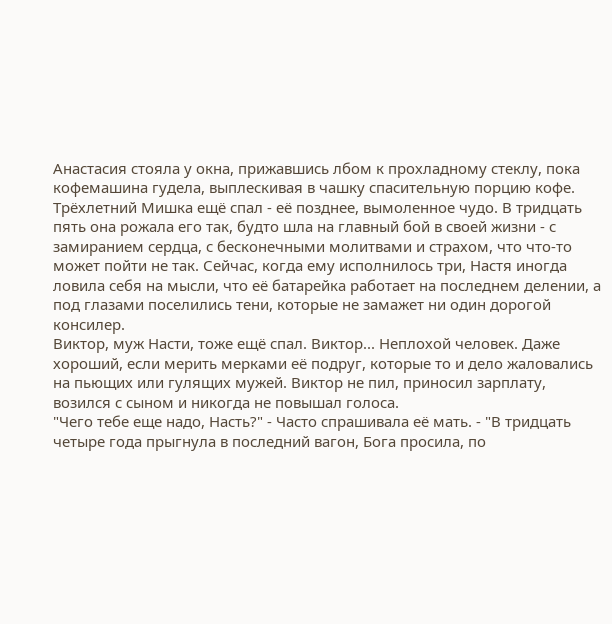Анастасия стояла у окна, прижавшись лбом к прохладному стеклу, пока кофемашина гудела, выплескивая в чашку спасительную порцию кофе.
Трёхлетний Мишка ещё спал - её позднее, вымоленное чудо. В тридцать пять она рожала его так, будто шла на главный бой в своей жизни - с замиранием сердца, с бесконечными молитвами и страхом, что что-то может пойти не так. Сейчас, когда ему исполнилось три, Настя иногда ловила себя на мысли, что её батарейка работает на последнем делении, а под глазами поселились тени, которые не замажет ни один дорогой консилер.
Виктор, муж Насти, тоже ещё спал. Виктор... Неплохой человек. Даже хороший, если мерить мерками её подруг, которые то и дело жаловались на пьющих или гулящих мужей. Виктор не пил, приносил зарплату, возился с сыном и никогда не повышал голоса.
"Чего тебе еще надо, Насть?" - Часто спрашивала её мать. - "В тридцать четыре года прыгнула в последний вагон, Бога просила, по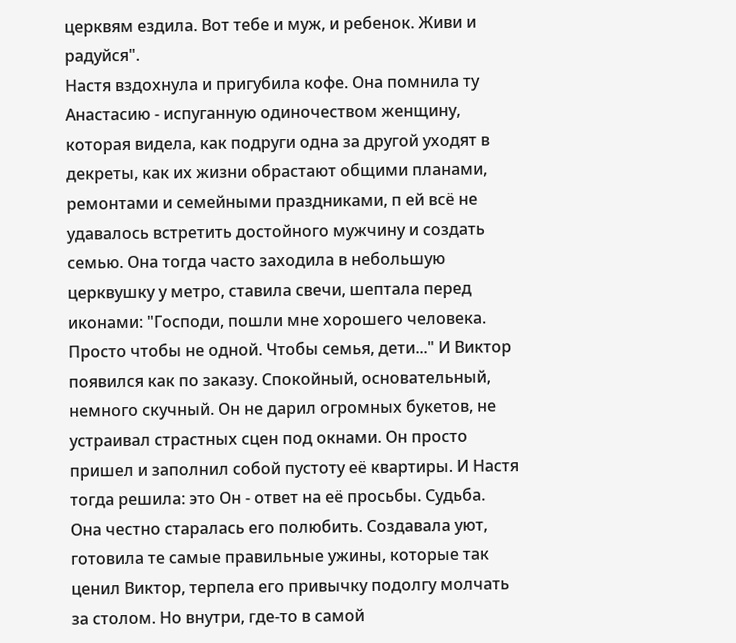церквям ездила. Вот тебе и муж, и ребенок. Живи и радуйся".
Настя вздохнула и пригубила кофе. Она помнила ту Анастасию - испуганную одиночеством женщину, которая видела, как подруги одна за другой уходят в декреты, как их жизни обрастают общими планами, ремонтами и семейными праздниками, п ей всё не удавалось встретить достойного мужчину и создать семью. Она тогда часто заходила в небольшую церквушку у метро, ставила свечи, шептала перед иконами: "Господи, пошли мне хорошего человека. Просто чтобы не одной. Чтобы семья, дети..." И Виктор появился как по заказу. Спокойный, основательный, немного скучный. Он не дарил огромных букетов, не устраивал страстных сцен под окнами. Он просто пришел и заполнил собой пустоту её квартиры. И Настя тогда решила: это Он - ответ на её просьбы. Судьба.
Она честно старалась его полюбить. Создавала уют, готовила те самые правильные ужины, которые так ценил Виктор, терпела его привычку подолгу молчать за столом. Но внутри, где-то в самой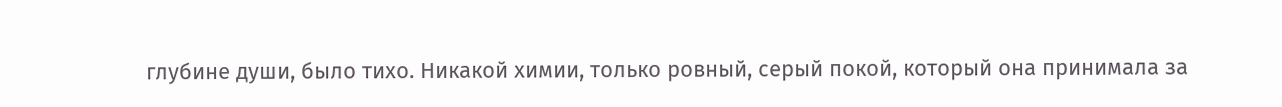глубине души, было тихо. Никакой химии, только ровный, серый покой, который она принимала за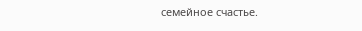семейное счастье.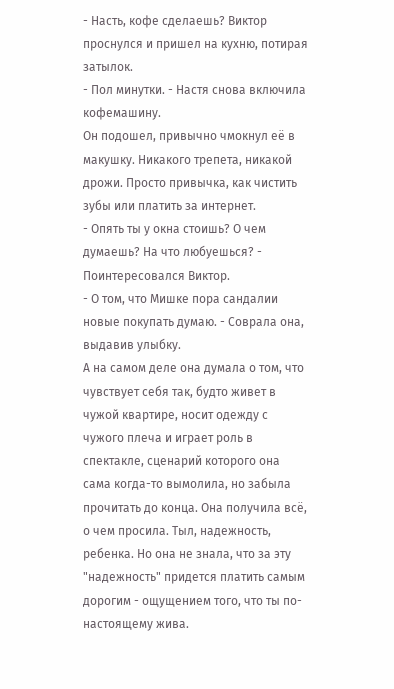- Насть, кофе сделаешь? Виктор проснулся и пришел на кухню, потирая затылок.
- Пол минутки. - Настя снова включила кофемашину.
Он подошел, привычно чмокнул её в макушку. Никакого трепета, никакой дрожи. Просто привычка, как чистить зубы или платить за интернет.
- Опять ты у окна стоишь? О чем думаешь? На что любуешься? - Поинтересовался Виктор.
- О том, что Мишке пора сандалии новые покупать думаю. - Соврала она, выдавив улыбку.
А на самом деле она думала о том, что чувствует себя так, будто живет в чужой квартире, носит одежду с чужого плеча и играет роль в спектакле, сценарий которого она сама когда-то вымолила, но забыла прочитать до конца. Она получила всё, о чем просила. Тыл, надежность, ребенка. Но она не знала, что за эту "надежность" придется платить самым дорогим - ощущением того, что ты по-настоящему жива.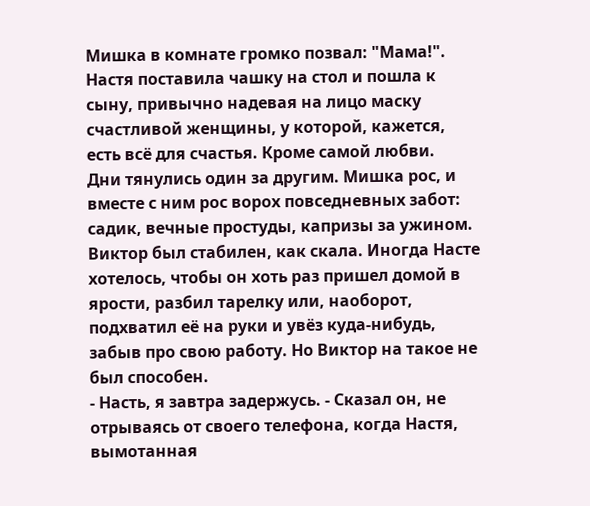Мишка в комнате громко позвал: "Мама!". Настя поставила чашку на стол и пошла к сыну, привычно надевая на лицо маску счастливой женщины, у которой, кажется, есть всё для счастья. Кроме самой любви.
Дни тянулись один за другим. Мишка рос, и вместе с ним рос ворох повседневных забот: садик, вечные простуды, капризы за ужином.
Виктор был стабилен, как скала. Иногда Насте хотелось, чтобы он хоть раз пришел домой в ярости, разбил тарелку или, наоборот, подхватил её на руки и увёз куда-нибудь, забыв про свою работу. Но Виктор на такое не был способен.
- Насть, я завтра задержусь. - Сказал он, не отрываясь от своего телефона, когда Настя, вымотанная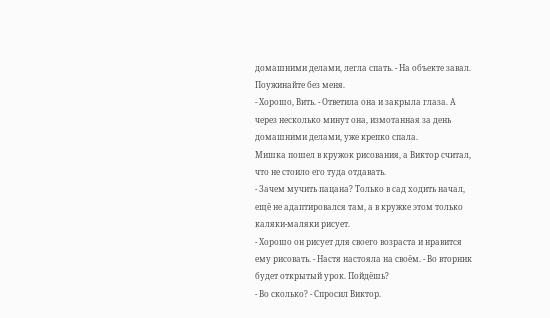домашними делами, легла спать. - На объекте завал. Поужинайте без меня.
- Хорошо, Вить. - Ответила она и закрыла глаза. А через несколько минут она, измотанная за день домашними делами, уже крепко спала.
Мишка пошел в кружок рисования, а Виктор считал, что не стоило его туда отдавать.
- Зачем мучить пацана? Только в сад ходить начал, ещё не адаптировался там, а в кружке этом только каляки-маляки рисует.
- Хорошо он рисует для своего возраста и нравится ему рисовать. - Настя настояла на своём. - Во вторник будет открытый урок. Пойдёшь?
- Во сколько? - Спросил Виктор.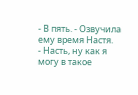- В пять. - Озвучила ему время Настя.
- Насть, ну как я могу в такое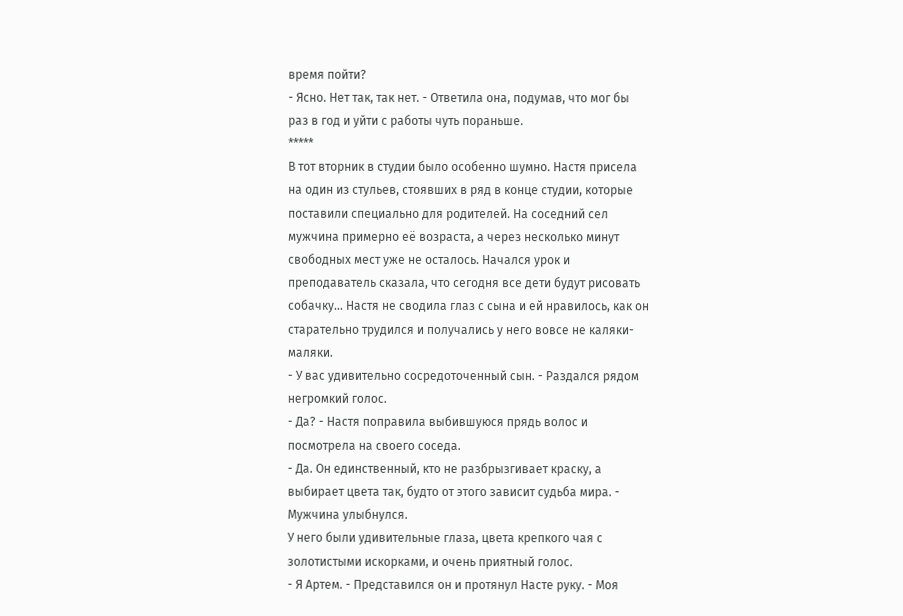время пойти?
- Ясно. Нет так, так нет. - Ответила она, подумав, что мог бы раз в год и уйти с работы чуть пораньше.
*****
В тот вторник в студии было особенно шумно. Настя присела на один из стульев, стоявших в ряд в конце студии, которые поставили специально для родителей. На соседний сел мужчина примерно её возраста, а через несколько минут свободных мест уже не осталось. Начался урок и преподаватель сказала, что сегодня все дети будут рисовать собачку... Настя не сводила глаз с сына и ей нравилось, как он старательно трудился и получались у него вовсе не каляки-маляки.
- У вас удивительно сосредоточенный сын. - Раздался рядом негромкий голос.
- Да? - Настя поправила выбившуюся прядь волос и посмотрела на своего соседа.
- Да. Он единственный, кто не разбрызгивает краску, а выбирает цвета так, будто от этого зависит судьба мира. - Мужчина улыбнулся.
У него были удивительные глаза, цвета крепкого чая с золотистыми искорками, и очень приятный голос.
- Я Артем. - Представился он и протянул Насте руку. - Моя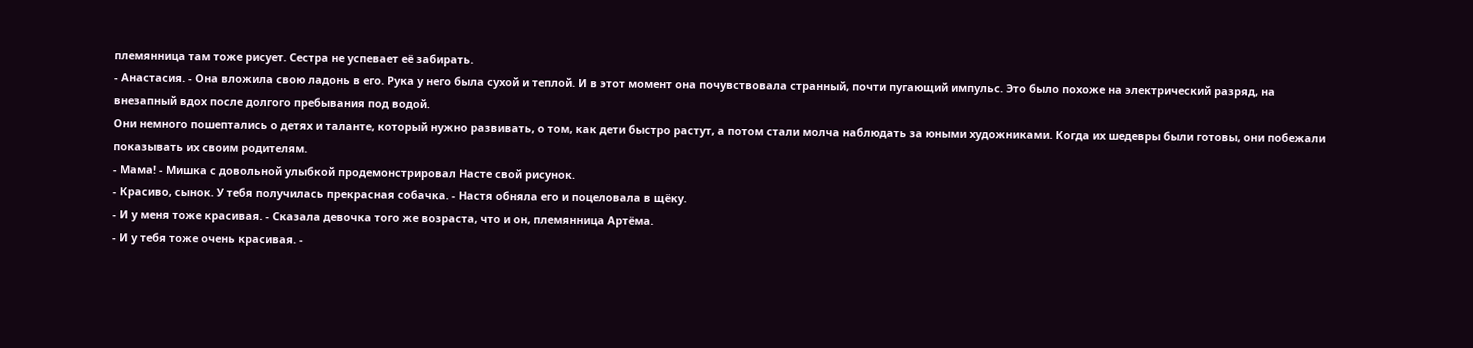племянница там тоже рисует. Сестра не успевает её забирать.
- Анастасия. - Она вложила свою ладонь в его. Рука у него была сухой и теплой. И в этот момент она почувствовала странный, почти пугающий импульс. Это было похоже на электрический разряд, на внезапный вдох после долгого пребывания под водой.
Они немного пошептались о детях и таланте, который нужно развивать, о том, как дети быстро растут, а потом стали молча наблюдать за юными художниками. Когда их шедевры были готовы, они побежали показывать их своим родителям.
- Мама! - Мишка с довольной улыбкой продемонстрировал Насте свой рисунок.
- Красиво, сынок. У тебя получилась прекрасная собачка. - Настя обняла его и поцеловала в щёку.
- И у меня тоже красивая. - Сказала девочка того же возраста, что и он, племянница Артёма.
- И у тебя тоже очень красивая. -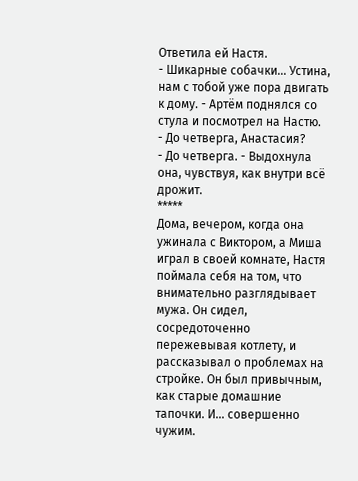Ответила ей Настя.
- Шикарные собачки... Устина, нам с тобой уже пора двигать к дому. - Артём поднялся со стула и посмотрел на Настю.
- До четверга, Анастасия?
- До четверга. - Выдохнула она, чувствуя, как внутри всё дрожит.
*****
Дома, вечером, когда она ужинала с Виктором, а Миша играл в своей комнате, Настя поймала себя на том, что внимательно разглядывает мужа. Он сидел, сосредоточенно пережевывая котлету, и рассказывал о проблемах на стройке. Он был привычным, как старые домашние тапочки. И… совершенно чужим.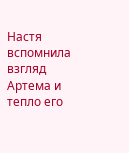Настя вспомнила взгляд Артема и тепло его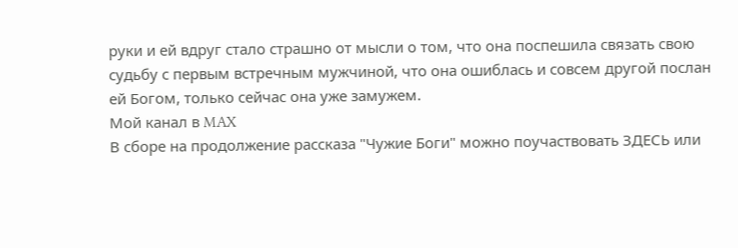руки и ей вдруг стало страшно от мысли о том, что она поспешила связать свою судьбу с первым встречным мужчиной, что она ошиблась и совсем другой послан ей Богом, только сейчас она уже замужем.
Мой канал в MAX
В сборе на продолжение рассказа "Чужие Боги" можно поучаствовать ЗДЕСЬ или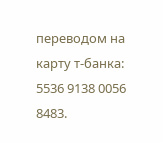переводом на карту т-банка: 5536 9138 0056 8483.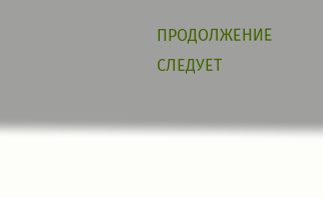ПРОДОЛЖЕНИЕ СЛЕДУЕТ